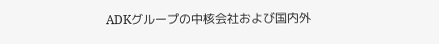ADKグループの中核会社および国内外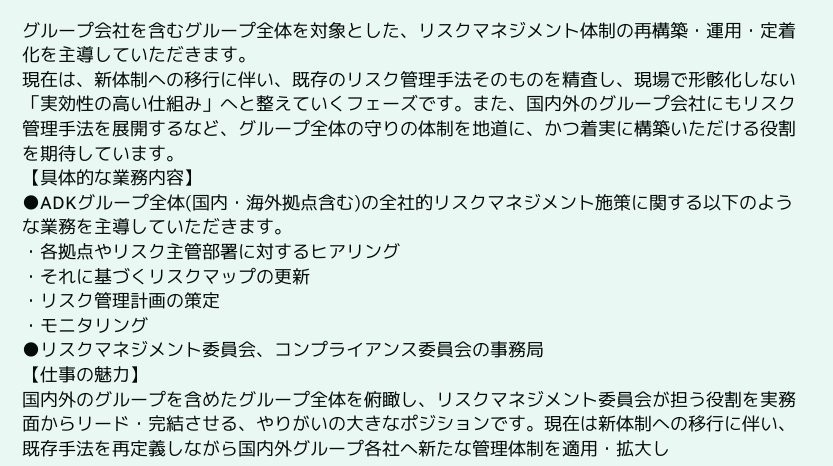グループ会社を含むグループ全体を対象とした、リスクマネジメント体制の再構築・運用・定着化を主導していただきます。
現在は、新体制への移行に伴い、既存のリスク管理手法そのものを精査し、現場で形骸化しない「実効性の高い仕組み」へと整えていくフェーズです。また、国内外のグループ会社にもリスク管理手法を展開するなど、グループ全体の守りの体制を地道に、かつ着実に構築いただける役割を期待しています。
【具体的な業務内容】
●ADKグループ全体(国内・海外拠点含む)の全社的リスクマネジメント施策に関する以下のような業務を主導していただきます。
・各拠点やリスク主管部署に対するヒアリング
・それに基づくリスクマップの更新
・リスク管理計画の策定
・モニタリング
●リスクマネジメント委員会、コンプライアンス委員会の事務局
【仕事の魅力】
国内外のグループを含めたグループ全体を俯瞰し、リスクマネジメント委員会が担う役割を実務面からリード・完結させる、やりがいの大きなポジションです。現在は新体制への移行に伴い、既存手法を再定義しながら国内外グループ各社へ新たな管理体制を適用・拡大し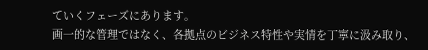ていくフェーズにあります。
画一的な管理ではなく、各拠点のビジネス特性や実情を丁寧に汲み取り、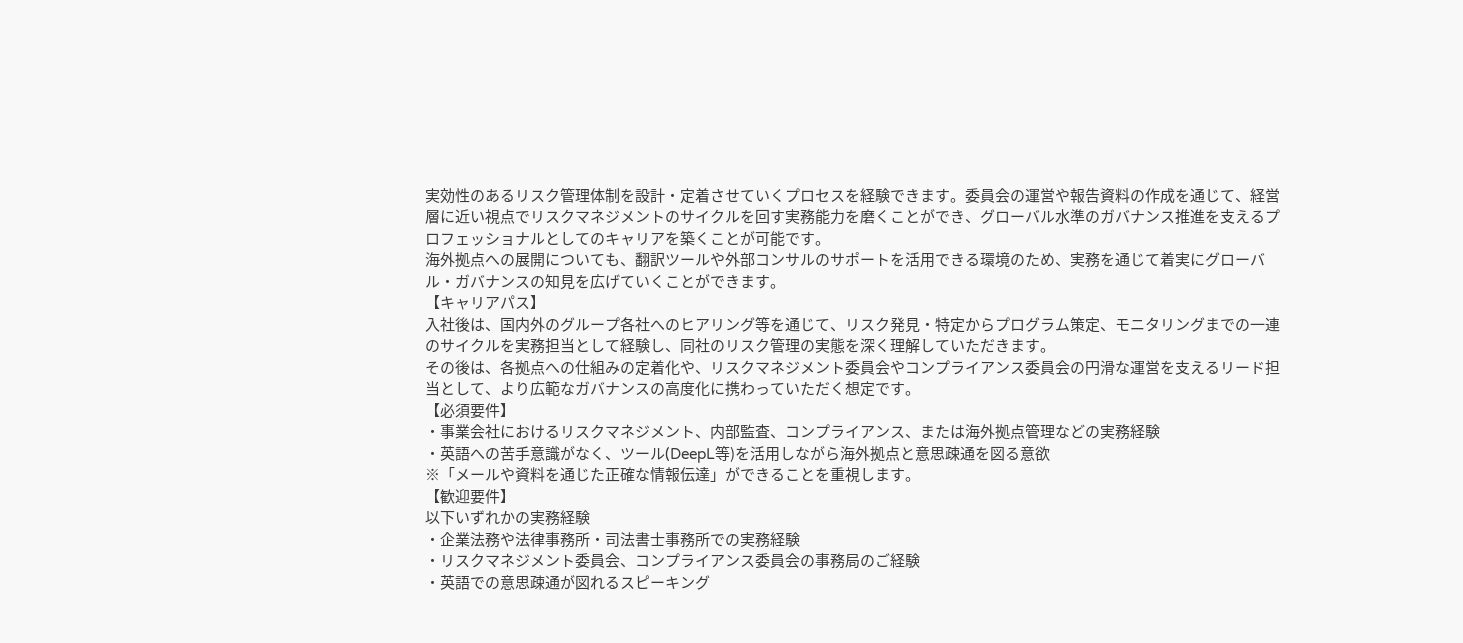実効性のあるリスク管理体制を設計・定着させていくプロセスを経験できます。委員会の運営や報告資料の作成を通じて、経営層に近い視点でリスクマネジメントのサイクルを回す実務能力を磨くことができ、グローバル水準のガバナンス推進を支えるプロフェッショナルとしてのキャリアを築くことが可能です。
海外拠点への展開についても、翻訳ツールや外部コンサルのサポートを活用できる環境のため、実務を通じて着実にグローバル・ガバナンスの知見を広げていくことができます。
【キャリアパス】
入社後は、国内外のグループ各社へのヒアリング等を通じて、リスク発見・特定からプログラム策定、モニタリングまでの一連のサイクルを実務担当として経験し、同社のリスク管理の実態を深く理解していただきます。
その後は、各拠点への仕組みの定着化や、リスクマネジメント委員会やコンプライアンス委員会の円滑な運営を支えるリード担当として、より広範なガバナンスの高度化に携わっていただく想定です。
【必須要件】
・事業会社におけるリスクマネジメント、内部監査、コンプライアンス、または海外拠点管理などの実務経験
・英語への苦手意識がなく、ツール(DeepL等)を活用しながら海外拠点と意思疎通を図る意欲
※「メールや資料を通じた正確な情報伝達」ができることを重視します。
【歓迎要件】
以下いずれかの実務経験
・企業法務や法律事務所・司法書士事務所での実務経験
・リスクマネジメント委員会、コンプライアンス委員会の事務局のご経験
・英語での意思疎通が図れるスピーキング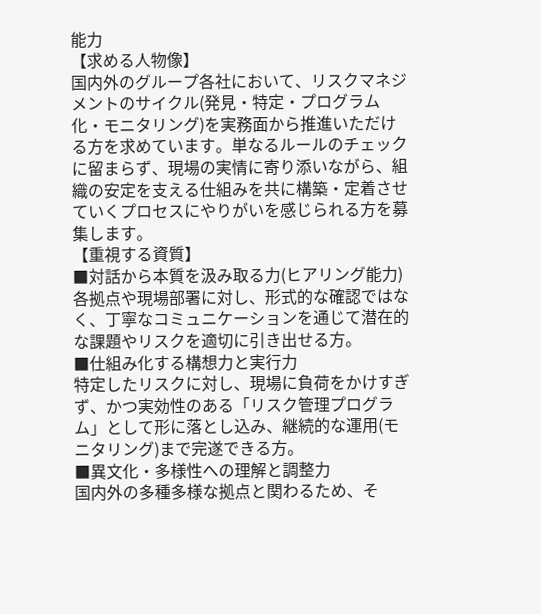能力
【求める人物像】
国内外のグループ各社において、リスクマネジメントのサイクル(発見・特定・プログラム化・モニタリング)を実務面から推進いただける方を求めています。単なるルールのチェックに留まらず、現場の実情に寄り添いながら、組織の安定を支える仕組みを共に構築・定着させていくプロセスにやりがいを感じられる方を募集します。
【重視する資質】
■対話から本質を汲み取る力(ヒアリング能力)
各拠点や現場部署に対し、形式的な確認ではなく、丁寧なコミュニケーションを通じて潜在的な課題やリスクを適切に引き出せる方。
■仕組み化する構想力と実行力
特定したリスクに対し、現場に負荷をかけすぎず、かつ実効性のある「リスク管理プログラム」として形に落とし込み、継続的な運用(モニタリング)まで完遂できる方。
■異文化・多様性への理解と調整力
国内外の多種多様な拠点と関わるため、そ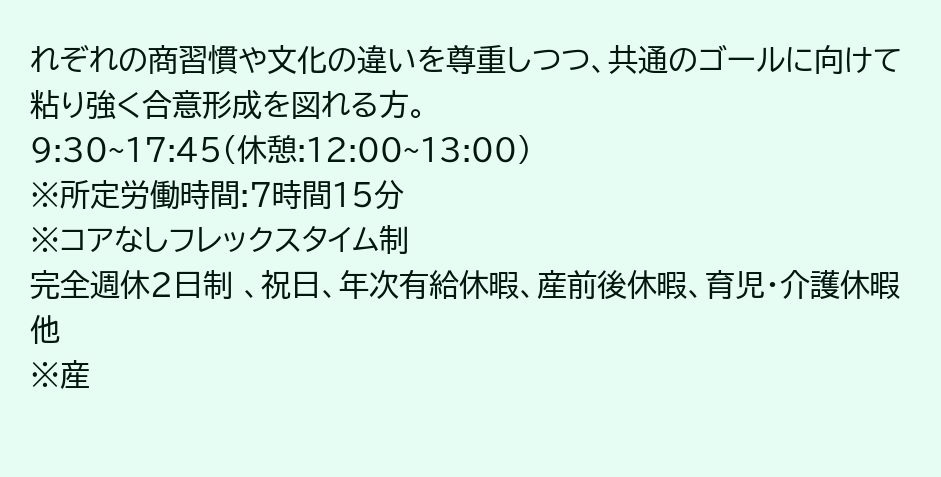れぞれの商習慣や文化の違いを尊重しつつ、共通のゴールに向けて粘り強く合意形成を図れる方。
9:30~17:45(休憩:12:00~13:00)
※所定労働時間:7時間15分
※コアなしフレックスタイム制
完全週休2日制 、祝日、年次有給休暇、産前後休暇、育児・介護休暇他
※産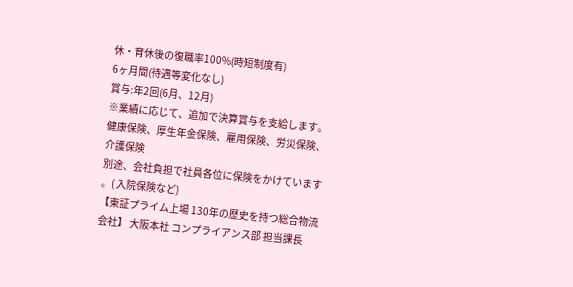休・育休後の復職率100%(時短制度有)
6ヶ月間(待遇等変化なし)
賞与:年2回(6月、12月)
※業績に応じて、追加で決算賞与を支給します。
健康保険、厚生年金保険、雇用保険、労災保険、介護保険
別途、会社負担で社員各位に保険をかけています 。( 入院保険など)
【東証プライム上場 130年の歴史を持つ総合物流会社】 大阪本社 コンプライアンス部 担当課長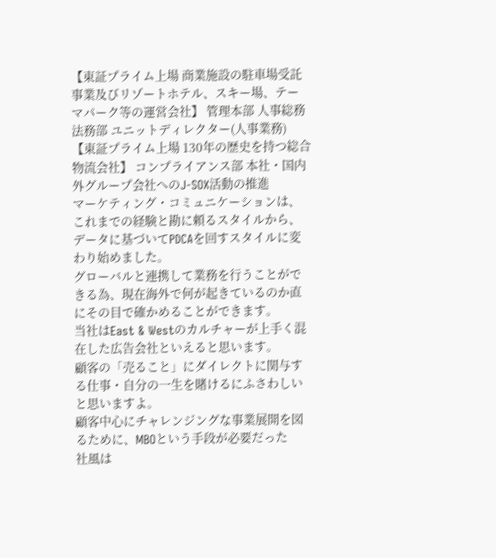【東証プライム上場 商業施設の駐車場受託事業及びリゾートホテル、スキー場、テーマパーク等の運営会社】 管理本部 人事総務法務部 ユニットディレクター(人事業務)
【東証プライム上場 130年の歴史を持つ総合物流会社】 コンプライアンス部 本社・国内外グループ会社へのJ-SOX活動の推進
マーケティング・コミュニケーションは、これまでの経験と勘に頼るスタイルから、データに基づいてPDCAを回すスタイルに変わり始めました。
グローバルと連携して業務を行うことができる為、現在海外で何が起きているのか直にその目で確かめることができます。
当社はEast & Westのカルチャーが上手く混在した広告会社といえると思います。
顧客の「売ること」にダイレクトに関与する仕事・自分の一生を賭けるにふさわしいと思いますよ。
顧客中心にチャレンジングな事業展開を図るために、MBOという手段が必要だった
社風は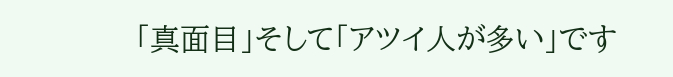「真面目」そして「アツイ人が多い」です